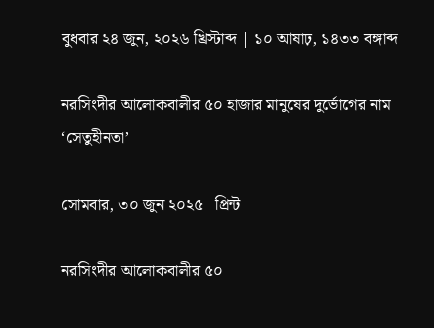বুধবার ২৪ জুন, ২০২৬ খ্রিস্টাব্দ | ১০ আষাঢ়, ১৪৩৩ বঙ্গাব্দ

নরসিংদীর আলোকবালীর ৫০ হাজার মানুষের দুর্ভোগের নাম ‘সেতুহীনতা’

সোমবার, ৩০ জুন ২০২৫   প্রিন্ট

নরসিংদীর আলোকবালীর ৫০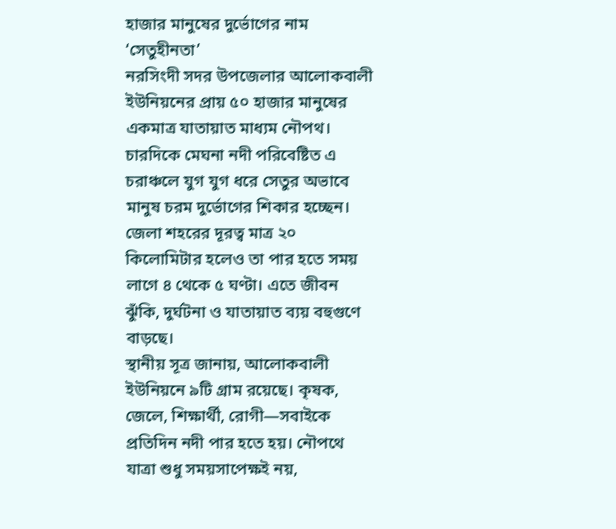হাজার মানুষের দুর্ভোগের নাম ‘সেতুহীনতা’
নরসিংদী সদর উপজেলার আলোকবালী ইউনিয়নের প্রায় ৫০ হাজার মানুষের একমাত্র যাতায়াত মাধ্যম নৌপথ। চারদিকে মেঘনা নদী পরিবেষ্টিত এ চরাঞ্চলে যুগ যুগ ধরে সেতুর অভাবে মানুষ চরম দুর্ভোগের শিকার হচ্ছেন। জেলা শহরের দূরত্ব মাত্র ২০ কিলোমিটার হলেও তা পার হতে সময় লাগে ৪ থেকে ৫ ঘণ্টা। এতে জীবন ঝুঁকি, দুর্ঘটনা ও যাতায়াত ব্যয় বহুগুণে বাড়ছে।
স্থানীয় সূত্র জানায়, আলোকবালী ইউনিয়নে ৯টি গ্রাম রয়েছে। কৃষক, জেলে, শিক্ষার্থী, রোগী—সবাইকে প্রতিদিন নদী পার হতে হয়। নৌপথে যাত্রা শুধু সময়সাপেক্ষই নয়,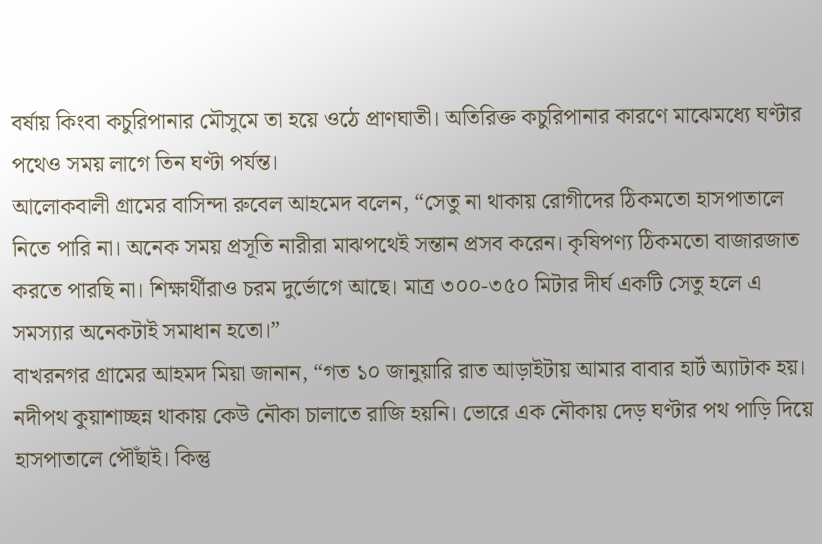বর্ষায় কিংবা কচুরিপানার মৌসুমে তা হয়ে ওঠে প্রাণঘাতী। অতিরিক্ত কচুরিপানার কারণে মাঝেমধ্যে ঘণ্টার পথেও সময় লাগে তিন ঘণ্টা পর্যন্ত।
আলোকবালী গ্রামের বাসিন্দা রুবেল আহমেদ বলেন, “সেতু না থাকায় রোগীদের ঠিকমতো হাসপাতালে নিতে পারি না। অনেক সময় প্রসূতি নারীরা মাঝপথেই সন্তান প্রসব করেন। কৃষিপণ্য ঠিকমতো বাজারজাত করতে পারছি না। শিক্ষার্থীরাও চরম দুর্ভোগে আছে। মাত্র ৩০০-৩৫০ মিটার দীর্ঘ একটি সেতু হলে এ সমস্যার অনেকটাই সমাধান হতো।”
বাখরনগর গ্রামের আহমদ মিয়া জানান, “গত ১০ জানুয়ারি রাত আড়াইটায় আমার বাবার হার্ট অ্যাটাক হয়। নদীপথ কুয়াশাচ্ছন্ন থাকায় কেউ নৌকা চালাতে রাজি হয়নি। ভোরে এক নৌকায় দেড় ঘণ্টার পথ পাড়ি দিয়ে হাসপাতালে পৌঁছাই। কিন্তু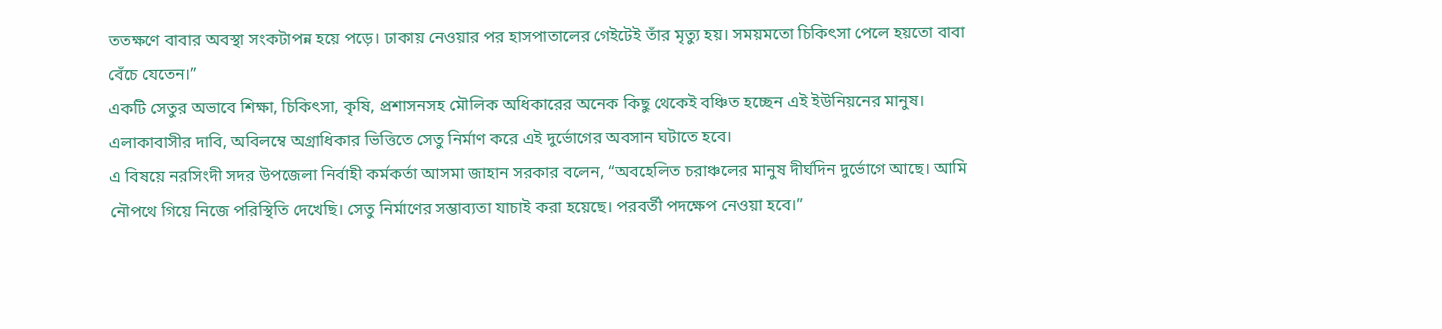ততক্ষণে বাবার অবস্থা সংকটাপন্ন হয়ে পড়ে। ঢাকায় নেওয়ার পর হাসপাতালের গেইটেই তাঁর মৃত্যু হয়। সময়মতো চিকিৎসা পেলে হয়তো বাবা বেঁচে যেতেন।”
একটি সেতুর অভাবে শিক্ষা, চিকিৎসা, কৃষি, প্রশাসনসহ মৌলিক অধিকারের অনেক কিছু থেকেই বঞ্চিত হচ্ছেন এই ইউনিয়নের মানুষ। এলাকাবাসীর দাবি, অবিলম্বে অগ্রাধিকার ভিত্তিতে সেতু নির্মাণ করে এই দুর্ভোগের অবসান ঘটাতে হবে।
এ বিষয়ে নরসিংদী সদর উপজেলা নির্বাহী কর্মকর্তা আসমা জাহান সরকার বলেন, “অবহেলিত চরাঞ্চলের মানুষ দীর্ঘদিন দুর্ভোগে আছে। আমি নৌপথে গিয়ে নিজে পরিস্থিতি দেখেছি। সেতু নির্মাণের সম্ভাব্যতা যাচাই করা হয়েছে। পরবর্তী পদক্ষেপ নেওয়া হবে।”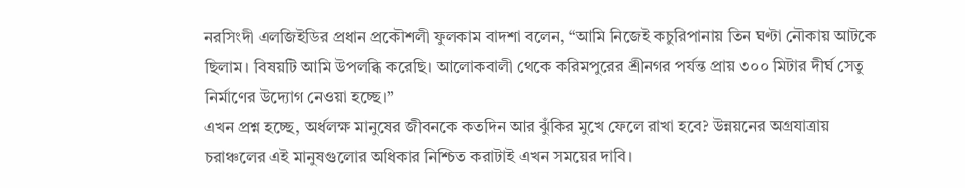নরসিংদী এলজিইডির প্রধান প্রকৌশলী ফুলকাম বাদশা বলেন, “আমি নিজেই কচুরিপানায় তিন ঘণ্টা নৌকায় আটকে ছিলাম। বিষয়টি আমি উপলব্ধি করেছি। আলোকবালী থেকে করিমপুরের শ্রীনগর পর্যন্ত প্রায় ৩০০ মিটার দীর্ঘ সেতু নির্মাণের উদ্যোগ নেওয়া হচ্ছে।”
এখন প্রশ্ন হচ্ছে, অর্ধলক্ষ মানুষের জীবনকে কতদিন আর ঝুঁকির মুখে ফেলে রাখা হবে? উন্নয়নের অগ্রযাত্রায় চরাঞ্চলের এই মানুষগুলোর অধিকার নিশ্চিত করাটাই এখন সময়ের দাবি।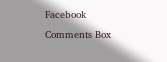Facebook Comments Box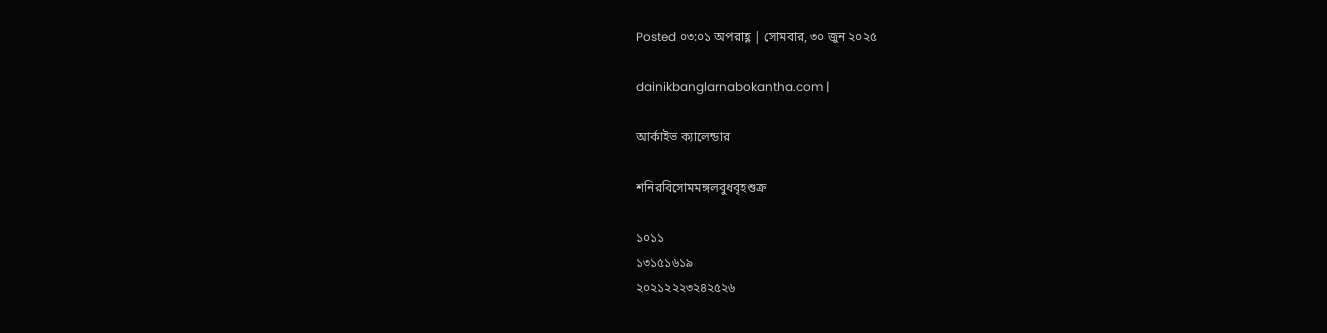Posted ০৩:০১ অপরাহ্ণ | সোমবার, ৩০ জুন ২০২৫

dainikbanglarnabokantha.com |

আর্কাইভ ক্যালেন্ডার

শনিরবিসোমমঙ্গলবুধবৃহশুক্র

১০১১
১৩১৫১৬১৯
২০২১২২২৩২৪২৫২৬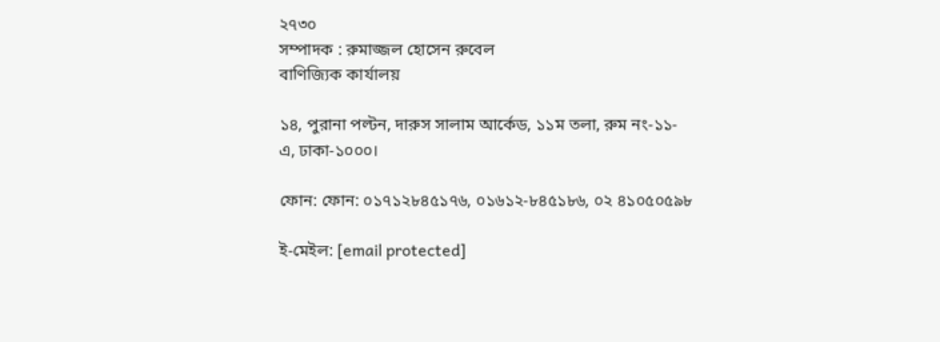২৭৩০
সম্পাদক : রুমাজ্জল হোসেন রুবেল
বাণিজ্যিক কার্যালয়

১৪, পুরানা পল্টন, দারুস সালাম আর্কেড, ১১ম তলা, রুম নং-১১-এ, ঢাকা-১০০০।

ফোন: ফোন: ০১৭১২৮৪৫১৭৬, ০১৬১২-৮৪৫১৮৬, ০২ ৪১০৫০৫৯৮

ই-মেইল: [email protected]